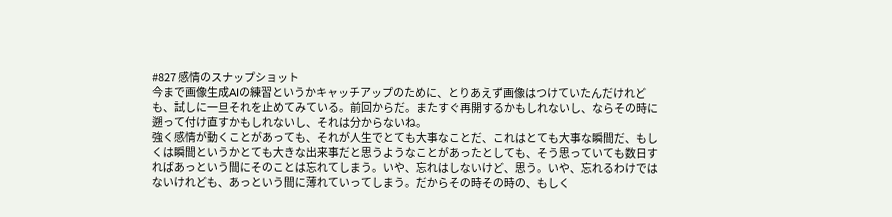#827 感情のスナップショット
今まで画像生成AIの練習というかキャッチアップのために、とりあえず画像はつけていたんだけれども、試しに一旦それを止めてみている。前回からだ。またすぐ再開するかもしれないし、ならその時に遡って付け直すかもしれないし、それは分からないね。
強く感情が動くことがあっても、それが人生でとても大事なことだ、これはとても大事な瞬間だ、もしくは瞬間というかとても大きな出来事だと思うようなことがあったとしても、そう思っていても数日すればあっという間にそのことは忘れてしまう。いや、忘れはしないけど、思う。いや、忘れるわけではないけれども、あっという間に薄れていってしまう。だからその時その時の、もしく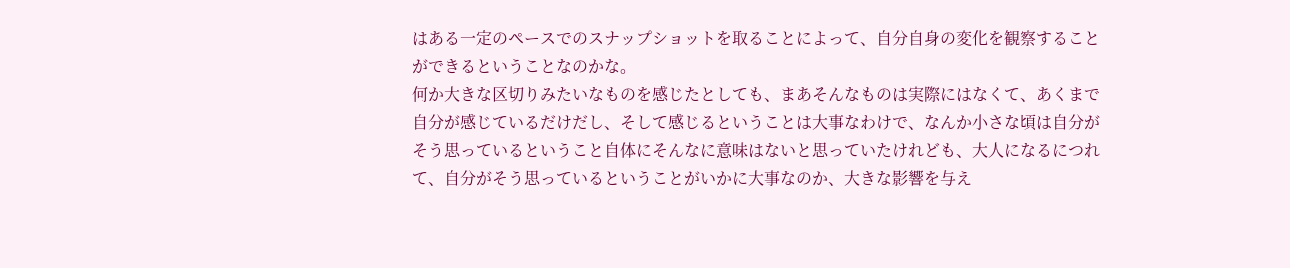はある一定のペースでのスナップショットを取ることによって、自分自身の変化を観察することができるということなのかな。
何か大きな区切りみたいなものを感じたとしても、まあそんなものは実際にはなくて、あくまで自分が感じているだけだし、そして感じるということは大事なわけで、なんか小さな頃は自分がそう思っているということ自体にそんなに意味はないと思っていたけれども、大人になるにつれて、自分がそう思っているということがいかに大事なのか、大きな影響を与え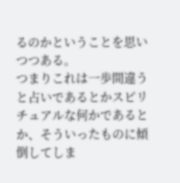るのかということを思いつつある。
つまりこれは一歩間違うと占いであるとかスピリチュアルな何かであるとか、そういったものに傾倒してしま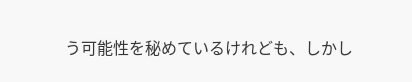う可能性を秘めているけれども、しかし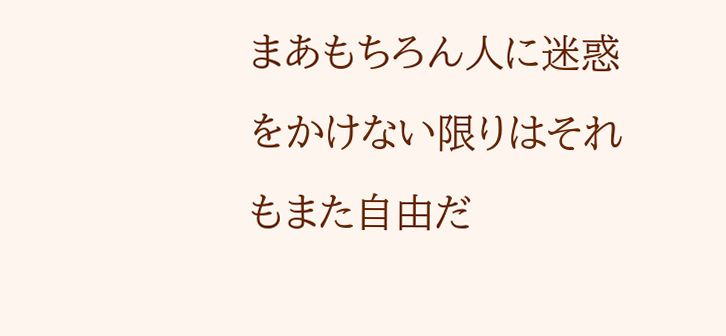まあもちろん人に迷惑をかけない限りはそれもまた自由だ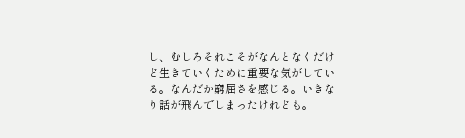し、むしろそれこそがなんとなくだけど生きていくために重要な気がしている。なんだか窮屈さを感じる。いきなり話が飛んでしまったけれども。